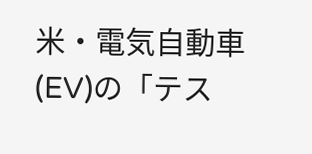米・電気自動車(EV)の「テス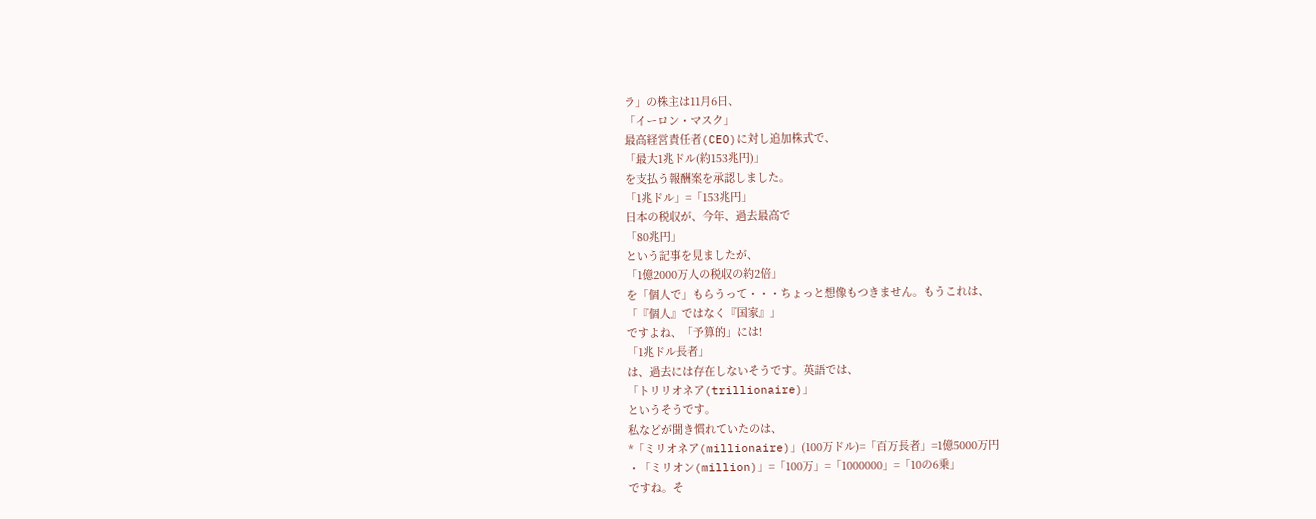ラ」の株主は11月6日、
「イーロン・マスク」
最高経営責任者(CEO)に対し追加株式で、
「最大1兆ドル(約153兆円)」
を支払う報酬案を承認しました。
「1兆ドル」=「153兆円」
日本の税収が、今年、過去最高で
「80兆円」
という記事を見ましたが、
「1億2000万人の税収の約2倍」
を「個人で」もらうって・・・ちょっと想像もつきません。もうこれは、
「『個人』ではなく『国家』」
ですよね、「予算的」には!
「1兆ドル長者」
は、過去には存在しないそうです。英語では、
「トリリオネア(trillionaire)」
というそうです。
私などが聞き慣れていたのは、
*「ミリオネア(millionaire)」(100万ドル)=「百万長者」=1億5000万円
・「ミリオン(million)」=「100万」=「1000000」=「10の6乗」
ですね。そ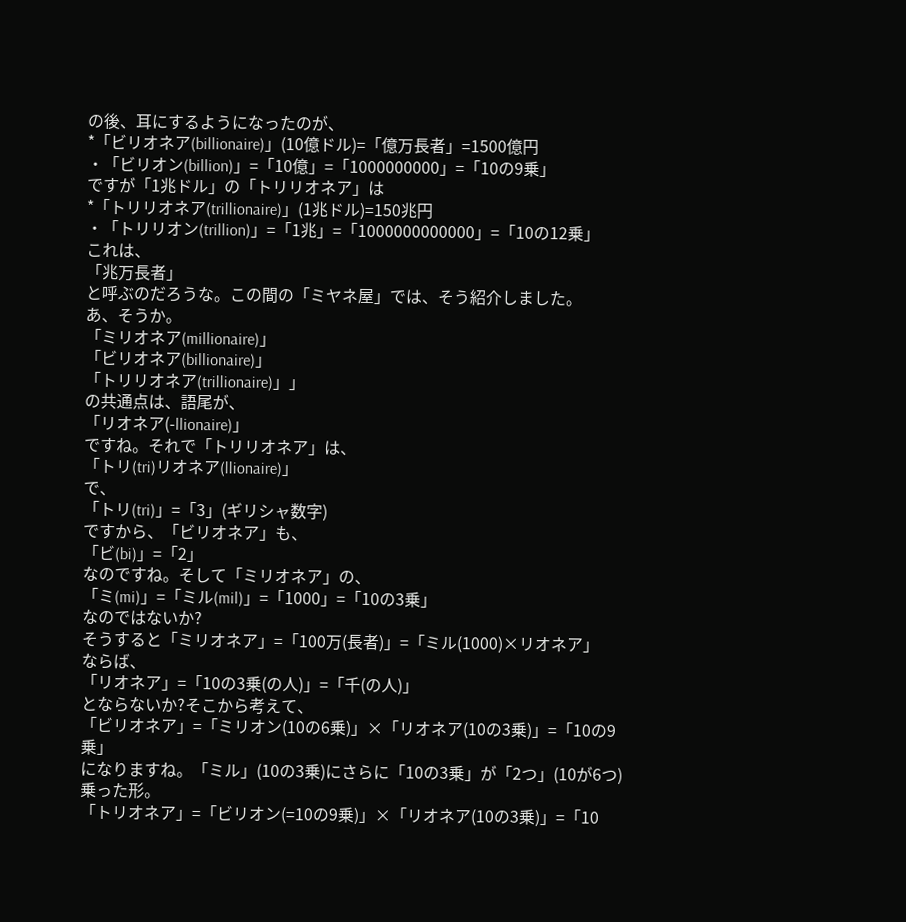の後、耳にするようになったのが、
*「ビリオネア(billionaire)」(10億ドル)=「億万長者」=1500億円
・「ビリオン(billion)」=「10億」=「1000000000」=「10の9乗」
ですが「1兆ドル」の「トリリオネア」は
*「トリリオネア(trillionaire)」(1兆ドル)=150兆円
・「トリリオン(trillion)」=「1兆」=「1000000000000」=「10の12乗」
これは、
「兆万長者」
と呼ぶのだろうな。この間の「ミヤネ屋」では、そう紹介しました。
あ、そうか。
「ミリオネア(millionaire)」
「ビリオネア(billionaire)」
「トリリオネア(trillionaire)」」
の共通点は、語尾が、
「リオネア(-llionaire)」
ですね。それで「トリリオネア」は、
「トリ(tri)リオネア(llionaire)」
で、
「トリ(tri)」=「3」(ギリシャ数字)
ですから、「ビリオネア」も、
「ビ(bi)」=「2」
なのですね。そして「ミリオネア」の、
「ミ(mi)」=「ミル(mil)」=「1000」=「10の3乗」
なのではないか?
そうすると「ミリオネア」=「100万(長者)」=「ミル(1000)×リオネア」
ならば、
「リオネア」=「10の3乗(の人)」=「千(の人)」
とならないか?そこから考えて、
「ビリオネア」=「ミリオン(10の6乗)」×「リオネア(10の3乗)」=「10の9乗」
になりますね。「ミル」(10の3乗)にさらに「10の3乗」が「2つ」(10が6つ)乗った形。
「トリオネア」=「ビリオン(=10の9乗)」×「リオネア(10の3乗)」=「10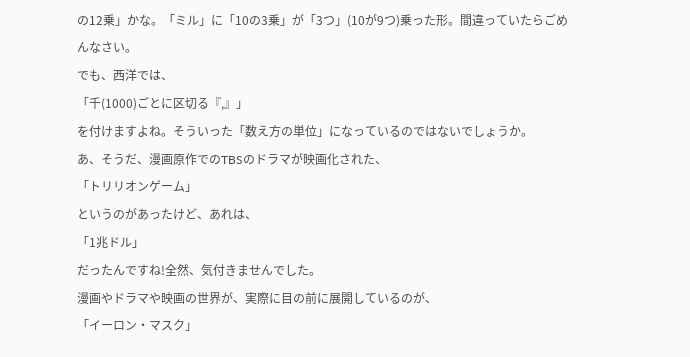の12乗」かな。「ミル」に「10の3乗」が「3つ」(10が9つ)乗った形。間違っていたらごめんなさい。
でも、西洋では、
「千(1000)ごとに区切る『,』」
を付けますよね。そういった「数え方の単位」になっているのではないでしょうか。
あ、そうだ、漫画原作でのTBSのドラマが映画化された、
「トリリオンゲーム」
というのがあったけど、あれは、
「1兆ドル」
だったんですね!全然、気付きませんでした。
漫画やドラマや映画の世界が、実際に目の前に展開しているのが、
「イーロン・マスク」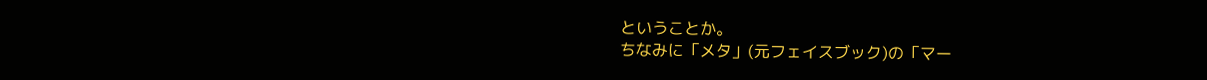ということか。
ちなみに「メタ」(元フェイスブック)の「マー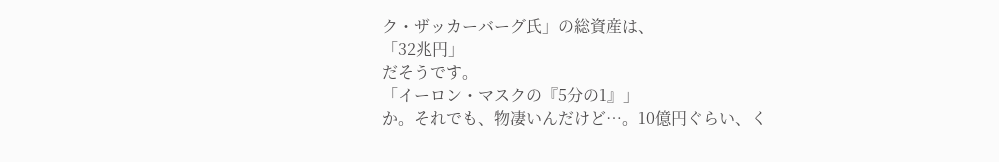ク・ザッカーバーグ氏」の総資産は、
「32兆円」
だそうです。
「イーロン・マスクの『5分の1』」
か。それでも、物凄いんだけど…。10億円ぐらい、く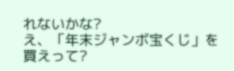れないかな?
え、「年末ジャンボ宝くじ」を買えって?